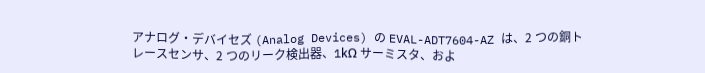アナログ・デバイセズ (Analog Devices) の EVAL-ADT7604-AZ は、2 つの銅トレースセンサ、2 つのリーク検出器、1kΩ サーミスタ、およ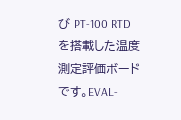び PT-100 RTD を搭載した温度測定評価ボードです。EVAL-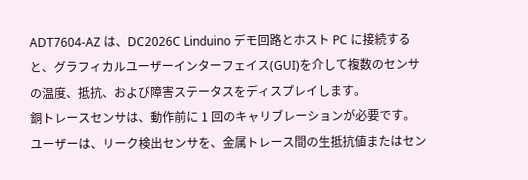ADT7604-AZ は、DC2026C Linduino デモ回路とホスト PC に接続すると、グラフィカルユーザーインターフェイス(GUI)を介して複数のセンサの温度、抵抗、および障害ステータスをディスプレイします。
銅トレースセンサは、動作前に 1 回のキャリブレーションが必要です。ユーザーは、リーク検出センサを、金属トレース間の生抵抗値またはセン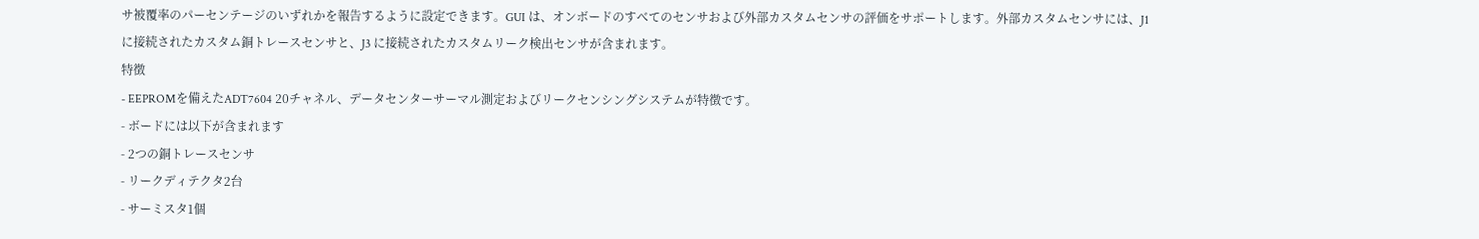サ被覆率のパーセンテージのいずれかを報告するように設定できます。GUI は、オンボードのすべてのセンサおよび外部カスタムセンサの評価をサポートします。外部カスタムセンサには、J1 に接続されたカスタム銅トレースセンサと、J3 に接続されたカスタムリーク検出センサが含まれます。
特徴
- EEPROMを備えたADT7604 20チャネル、データセンターサーマル測定およびリークセンシングシステムが特徴です。
- ボードには以下が含まれます
- 2つの銅トレースセンサ
- リークディテクタ2台
- サーミスタ1個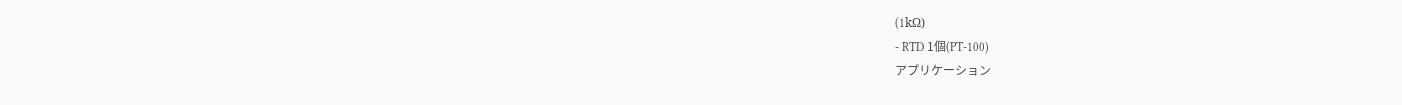(1kΩ)
- RTD 1個(PT-100)
アプリケーション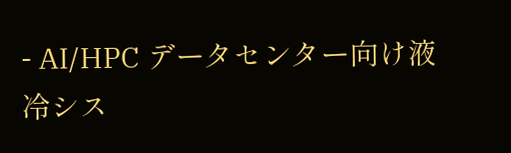- AI/HPC データセンター向け液冷シス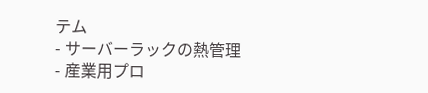テム
- サーバーラックの熱管理
- 産業用プロ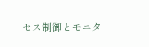セス制御とモニタ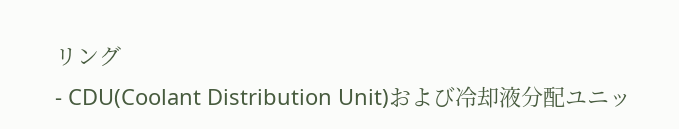リング
- CDU(Coolant Distribution Unit)および冷却液分配ユニッ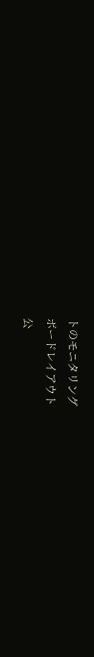トのモニタリング
ボードレイアウト
公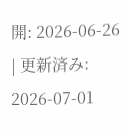開: 2026-06-26
| 更新済み: 2026-07-01